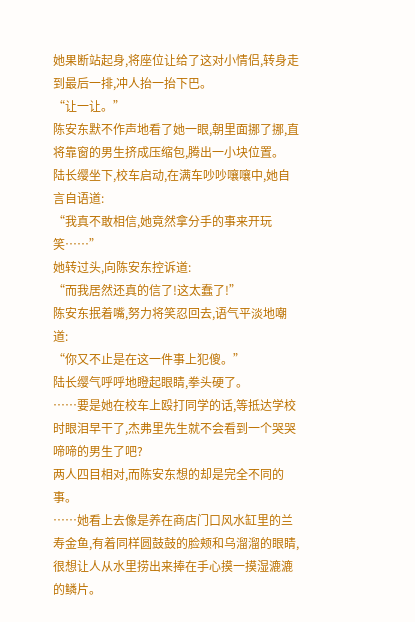她果断站起身,将座位让给了这对小情侣,转身走到最后一排,冲人抬一抬下巴。
“让一让。”
陈安东默不作声地看了她一眼,朝里面挪了挪,直将靠窗的男生挤成压缩包,腾出一小块位置。
陆长缨坐下,校车启动,在满车吵吵嚷嚷中,她自言自语道:
“我真不敢相信,她竟然拿分手的事来开玩笑……”
她转过头,向陈安东控诉道:
“而我居然还真的信了!这太蠢了!”
陈安东抿着嘴,努力将笑忍回去,语气平淡地嘲道:
“你又不止是在这一件事上犯傻。”
陆长缨气呼呼地瞪起眼睛,拳头硬了。
……要是她在校车上殴打同学的话,等抵达学校时眼泪早干了,杰弗里先生就不会看到一个哭哭啼啼的男生了吧?
两人四目相对,而陈安东想的却是完全不同的事。
……她看上去像是养在商店门口风水缸里的兰寿金鱼,有着同样圆鼓鼓的脸颊和乌溜溜的眼睛,很想让人从水里捞出来捧在手心摸一摸湿漉漉的鳞片。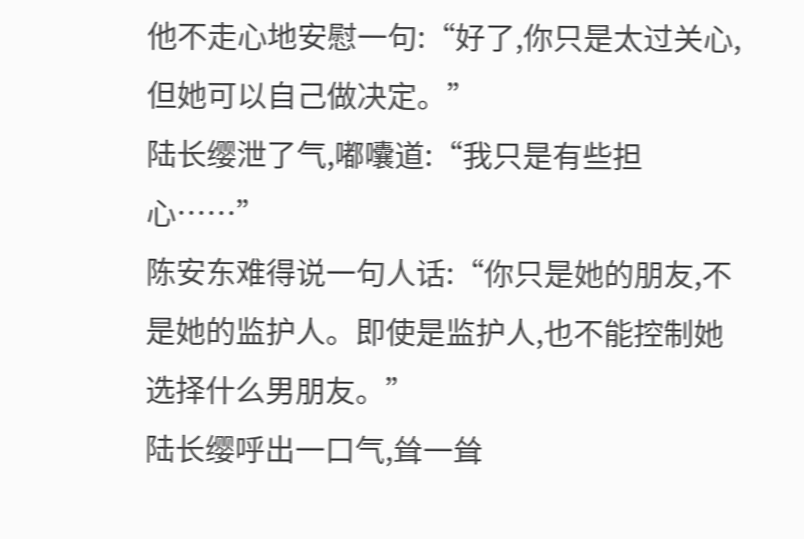他不走心地安慰一句:“好了,你只是太过关心,但她可以自己做决定。”
陆长缨泄了气,嘟囔道:“我只是有些担心……”
陈安东难得说一句人话:“你只是她的朋友,不是她的监护人。即使是监护人,也不能控制她选择什么男朋友。”
陆长缨呼出一口气,耸一耸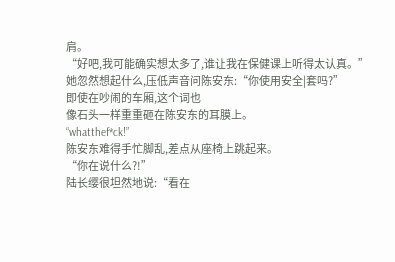肩。
“好吧,我可能确实想太多了,谁让我在保健课上听得太认真。”
她忽然想起什么,压低声音问陈安东:“你使用安全|套吗?”
即使在吵闹的车厢,这个词也
像石头一样重重砸在陈安东的耳膜上。
“whatthef*ck!”
陈安东难得手忙脚乱,差点从座椅上跳起来。
“你在说什么?!”
陆长缨很坦然地说:“看在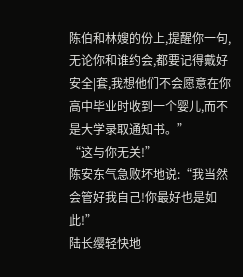陈伯和林嫂的份上,提醒你一句,无论你和谁约会,都要记得戴好安全|套,我想他们不会愿意在你高中毕业时收到一个婴儿,而不是大学录取通知书。”
“这与你无关!”
陈安东气急败坏地说:“我当然会管好我自己!你最好也是如此!”
陆长缨轻快地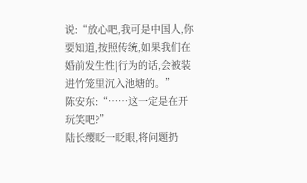说:“放心吧,我可是中国人,你要知道,按照传统,如果我们在婚前发生性|行为的话,会被装进竹笼里沉入池塘的。”
陈安东:“……这一定是在开玩笑吧?”
陆长缨眨一眨眼,将问题扔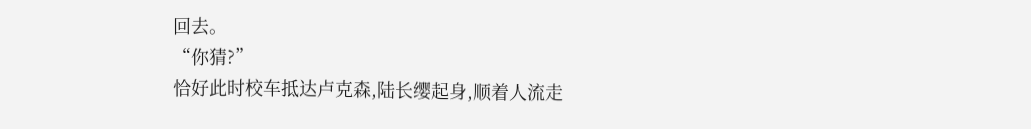回去。
“你猜?”
恰好此时校车抵达卢克森,陆长缨起身,顺着人流走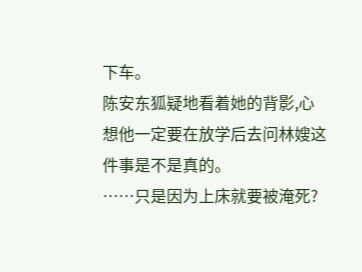下车。
陈安东狐疑地看着她的背影,心想他一定要在放学后去问林嫂这件事是不是真的。
……只是因为上床就要被淹死?